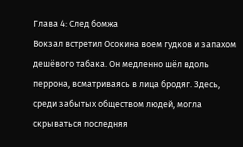Глава 4: След бомжа
Вокзал встретил Осокина воем гудков и запахом дешёвого табака. Он медленно шёл вдоль перрона, всматриваясь в лица бродяг. Здесь, среди забытых обществом людей, могла скрываться последняя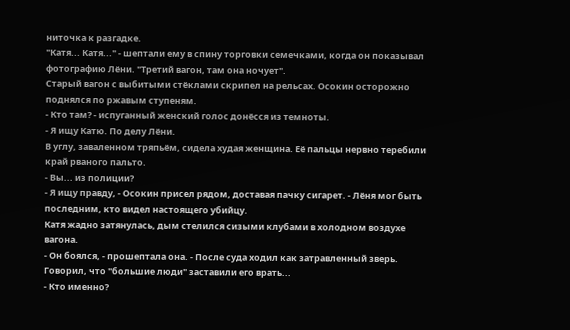ниточка к разгадке.
"Катя... Катя..." - шептали ему в спину торговки семечками, когда он показывал фотографию Лёни. "Третий вагон, там она ночует".
Старый вагон с выбитыми стёклами скрипел на рельсах. Осокин осторожно поднялся по ржавым ступеням.
- Кто там? - испуганный женский голос донёсся из темноты.
- Я ищу Катю. По делу Лёни.
В углу, заваленном тряпьём, сидела худая женщина. Её пальцы нервно теребили край рваного пальто.
- Вы... из полиции?
- Я ищу правду, - Осокин присел рядом, доставая пачку сигарет. - Лёня мог быть последним, кто видел настоящего убийцу.
Катя жадно затянулась, дым стелился сизыми клубами в холодном воздухе вагона.
- Он боялся, - прошептала она. - После суда ходил как затравленный зверь. Говорил, что "большие люди" заставили его врать...
- Кто именно?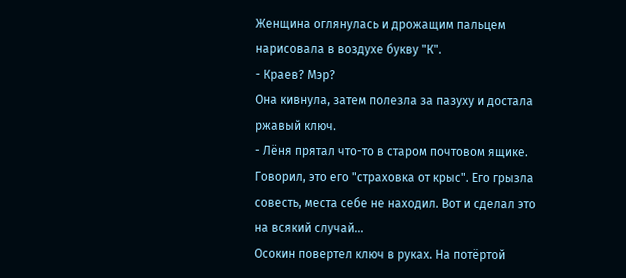Женщина оглянулась и дрожащим пальцем нарисовала в воздухе букву "К".
- Краев? Мэр?
Она кивнула, затем полезла за пазуху и достала ржавый ключ.
- Лёня прятал что-то в старом почтовом ящике. Говорил, это его "страховка от крыс". Его грызла совесть, места себе не находил. Вот и сделал это на всякий случай...
Осокин повертел ключ в руках. На потёртой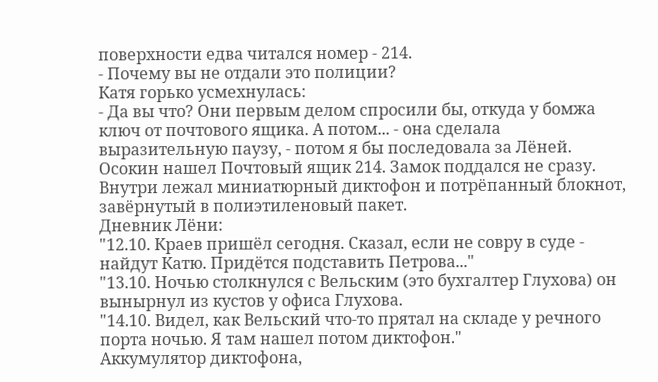поверхности едва читался номер - 214.
- Почему вы не отдали это полиции?
Катя горько усмехнулась:
- Да вы что? Они первым делом спросили бы, откуда у бомжа ключ от почтового ящика. А потом... - она сделала выразительную паузу, - потом я бы последовала за Лёней.
Осокин нашел Почтовый ящик 214. Замок поддался не сразу. Внутри лежал миниатюрный диктофон и потрёпанный блокнот, завёрнутый в полиэтиленовый пакет.
Дневник Лёни:
"12.10. Краев пришёл сегодня. Сказал, если не совру в суде - найдут Катю. Придётся подставить Петрова..."
"13.10. Ночью столкнулся с Вельским (это бухгалтер Глухова) он вынырнул из кустов у офиса Глухова.
"14.10. Видел, как Вельский что-то прятал на складе у речного порта ночью. Я там нашел потом диктофон."
Аккумулятор диктофона,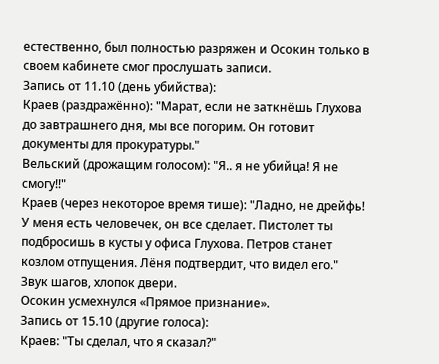естественно, был полностью разряжен и Осокин только в своем кабинете смог прослушать записи.
Запись от 11.10 (день убийства):
Краев (раздражённо): "Марат, если не заткнёшь Глухова до завтрашнего дня, мы все погорим. Он готовит документы для прокуратуры."
Вельский (дрожащим голосом): "Я.. я не убийца! Я не смогу!!"
Краев (через некоторое время тише): "Ладно, не дрейфь! У меня есть человечек, он все сделает. Пистолет ты подбросишь в кусты у офиса Глухова. Петров станет козлом отпущения. Лёня подтвердит, что видел его."
Звук шагов, хлопок двери.
Осокин усмехнулся «Прямое признание».
Запись от 15.10 (другие голоса):
Краев: "Ты сделал, что я сказал?"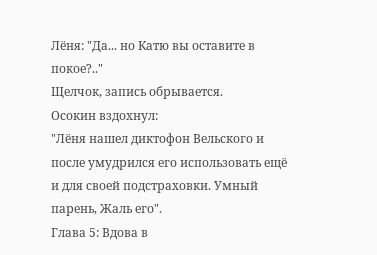Лёня: "Да... но Катю вы оставите в покое?.."
Щелчок, запись обрывается.
Осокин вздохнул:
"Лёня нашел диктофон Вельского и после умудрился его использовать ещё и для своей подстраховки. Умный парень, Жаль его".
Глава 5: Вдова в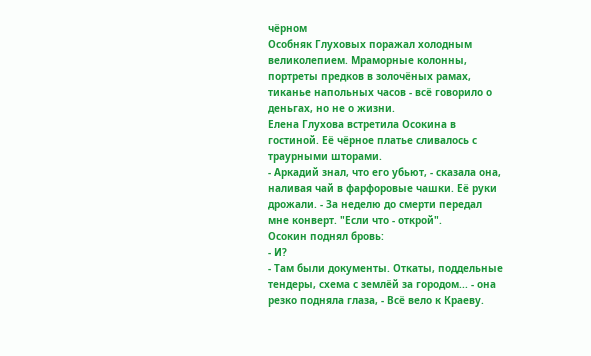чёрном
Особняк Глуховых поражал холодным великолепием. Мраморные колонны, портреты предков в золочёных рамах, тиканье напольных часов - всё говорило о деньгах, но не о жизни.
Елена Глухова встретила Осокина в гостиной. Её чёрное платье сливалось с траурными шторами.
- Аркадий знал, что его убьют, - сказала она, наливая чай в фарфоровые чашки. Её руки дрожали. - За неделю до смерти передал мне конверт. "Если что - открой".
Осокин поднял бровь:
- И?
- Там были документы. Откаты, поддельные тендеры, схема с землёй за городом... - она резко подняла глаза, - Всё вело к Краеву.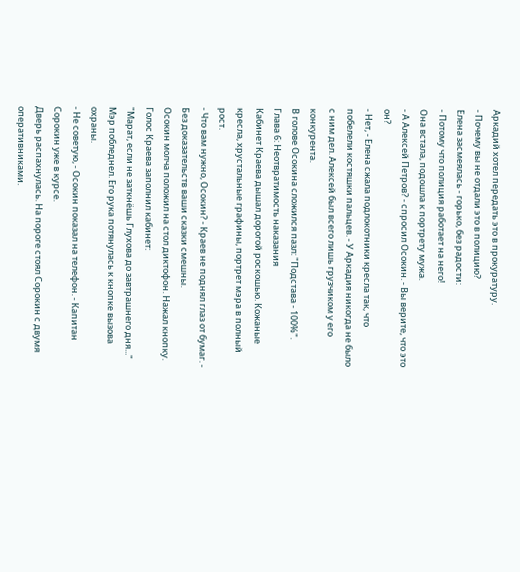Аркадий хотел передать это в прокуратуру.
- Почему вы не отдали это в полицию?
Елена засмеялась - горько, без радости:
- Потому что полиция работает на него!
Она встала, подошла к портрету мужа.
- А Алексей Петров? - спросил Осокин. - Вы верите, что это он?
- Нет, - Елена сжала подлокотники кресла так, что побелели костяшки пальцев. - У Аркадия никогда не было с ним дел. Алексей был всего лишь грузчиком у его конкурента.
В голове Осокина сложился пазл: "Подстава - 100%".
Глава 6: Неотвратимость наказания
Кабинет Краева дышал дорогой роскошью. Кожаные кресла, хрустальные графины, портрет мэра в полный рост.
- Что вам нужно, Осокин? - Краев не поднял глаз от бумаг. - Без доказательств ваши сказки смешны.
Осокин молча положил на стол диктофон. Нажал кнопку.
Голос Краева заполнил кабинет:
"Марат, если не заткнёшь Глухова до завтрашнего дня..."
Мэр побледнел. Его рука потянулась к кнопке вызова охраны.
- Не советую, - Осокин показал на телефон. - Капитан Сорокин уже в курсе.
Дверь распахнулась. На пороге стоял Сорокин с двумя оперативниками.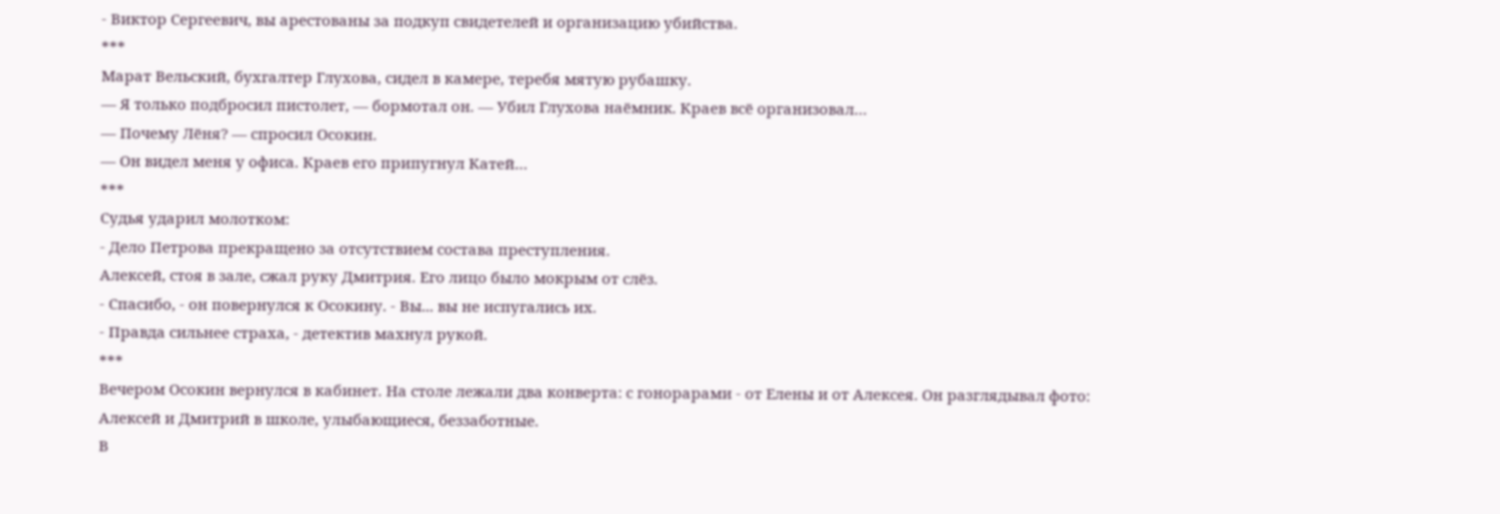- Виктор Сергеевич, вы арестованы за подкуп свидетелей и организацию убийства.
***
Марат Вельский, бухгалтер Глухова, сидел в камере, теребя мятую рубашку.
— Я только подбросил пистолет, — бормотал он. — Убил Глухова наёмник. Краев всё организовал…
— Почему Лёня? — спросил Осокин.
— Он видел меня у офиса. Краев его припугнул Катей…
***
Судья ударил молотком:
- Дело Петрова прекращено за отсутствием состава преступления.
Алексей, стоя в зале, сжал руку Дмитрия. Его лицо было мокрым от слёз.
- Спасибо, - он повернулся к Осокину. - Вы... вы не испугались их.
- Правда сильнее страха, - детектив махнул рукой.
***
Вечером Осокин вернулся в кабинет. На столе лежали два конверта: с гонорарами - от Елены и от Алексея. Он разглядывал фото: Алексей и Дмитрий в школе, улыбающиеся, беззаботные.
В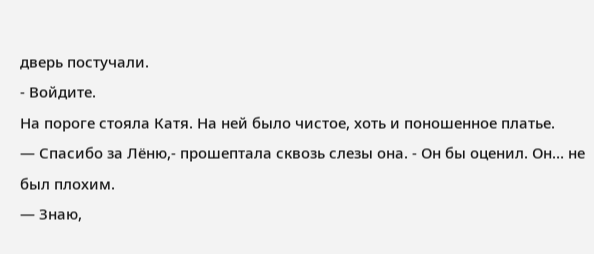дверь постучали.
- Войдите.
На пороге стояла Катя. На ней было чистое, хоть и поношенное платье.
— Спасибо за Лёню,- прошептала сквозь слезы она. - Он бы оценил. Он… не был плохим.
— Знаю,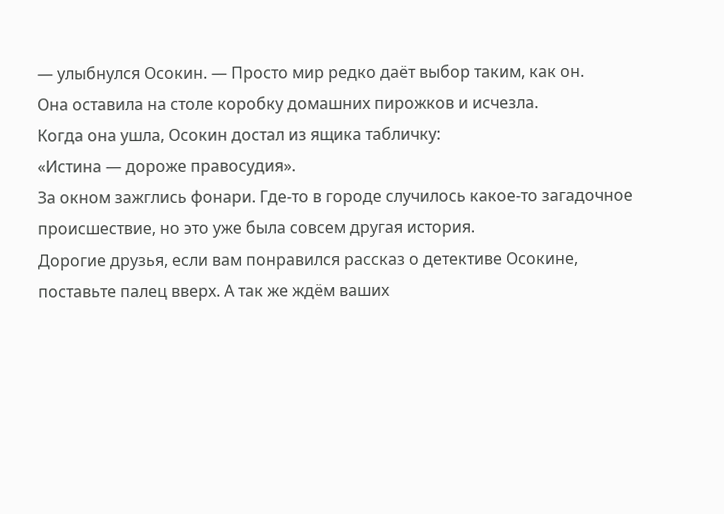— улыбнулся Осокин. — Просто мир редко даёт выбор таким, как он.
Она оставила на столе коробку домашних пирожков и исчезла.
Когда она ушла, Осокин достал из ящика табличку:
«Истина — дороже правосудия».
За окном зажглись фонари. Где-то в городе случилось какое-то загадочное происшествие, но это уже была совсем другая история.
Дорогие друзья, если вам понравился рассказ о детективе Осокине, поставьте палец вверх. А так же ждём ваших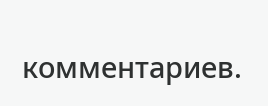комментариев.